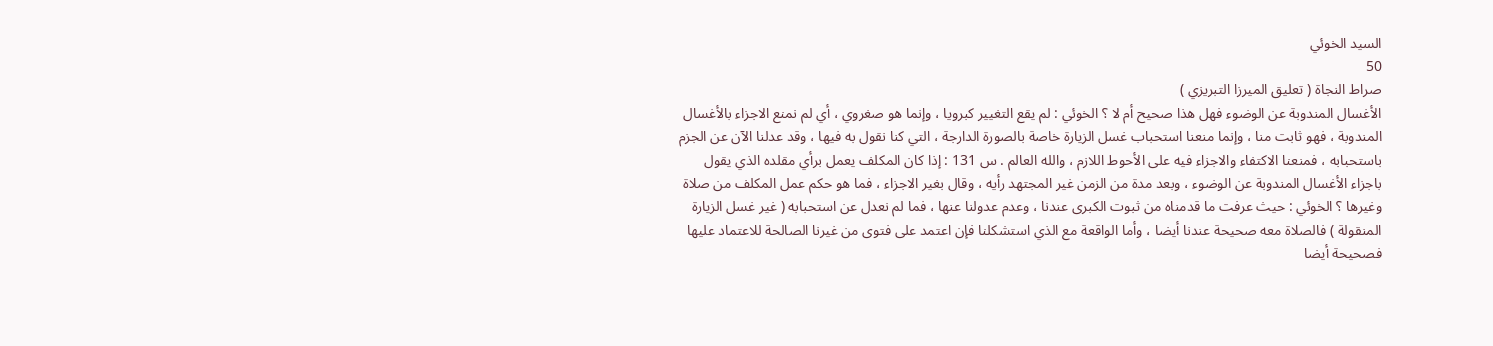السيد الخوئي
50
صراط النجاة ( تعليق الميرزا التبريزي )
الأغسال المندوبة عن الوضوء فهل هذا صحيح أم لا ؟ الخوئي : لم يقع التغيير كبرويا ، وإنما هو صغروي ، أي لم نمنع الاجزاء بالأغسال المندوبة ، فهو ثابت منا ، وإنما منعنا استحباب غسل الزيارة خاصة بالصورة الدارجة ، التي كنا نقول به فيها ، وقد عدلنا الآن عن الجزم باستحبابه ، فمنعنا الاكتفاء والاجزاء فيه على الأحوط اللازم ، والله العالم . س 131 : إذا كان المكلف يعمل برأي مقلده الذي يقول باجزاء الأغسال المندوبة عن الوضوء ، وبعد مدة من الزمن غير المجتهد رأيه ، وقال بغير الاجزاء ، فما هو حكم عمل المكلف من صلاة وغيرها ؟ الخوئي : حيث عرفت ما قدمناه من ثبوت الكبرى عندنا ، وعدم عدولنا عنها ، فما لم نعدل عن استحبابه ( غير غسل الزيارة المنقولة ) فالصلاة معه صحيحة عندنا أيضا ، وأما الواقعة مع الذي استشكلنا فإن اعتمد على فتوى من غيرنا الصالحة للاعتماد عليها فصحيحة أيضا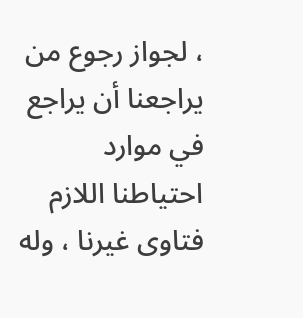، لجواز رجوع من يراجعنا أن يراجع في موارد احتياطنا اللازم فتاوى غيرنا ، وله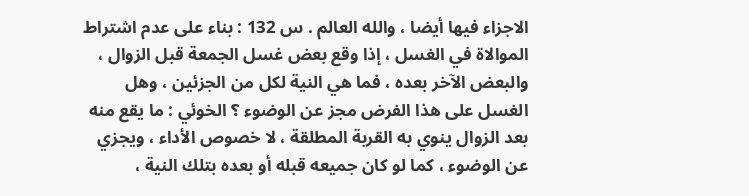الاجزاء فيها أيضا ، والله العالم . س 132 : بناء على عدم اشتراط الموالاة في الغسل ، إذا وقع بعض غسل الجمعة قبل الزوال ، والبعض الآخر بعده ، فما هي النية لكل من الجزئين ، وهل الغسل على هذا الفرض مجز عن الوضوء ؟ الخوئي : ما يقع منه بعد الزوال ينوي به القربة المطلقة ، لا خصوص الأداء ، ويجزي عن الوضوء ، كما لو كان جميعه قبله أو بعده بتلك النية ،